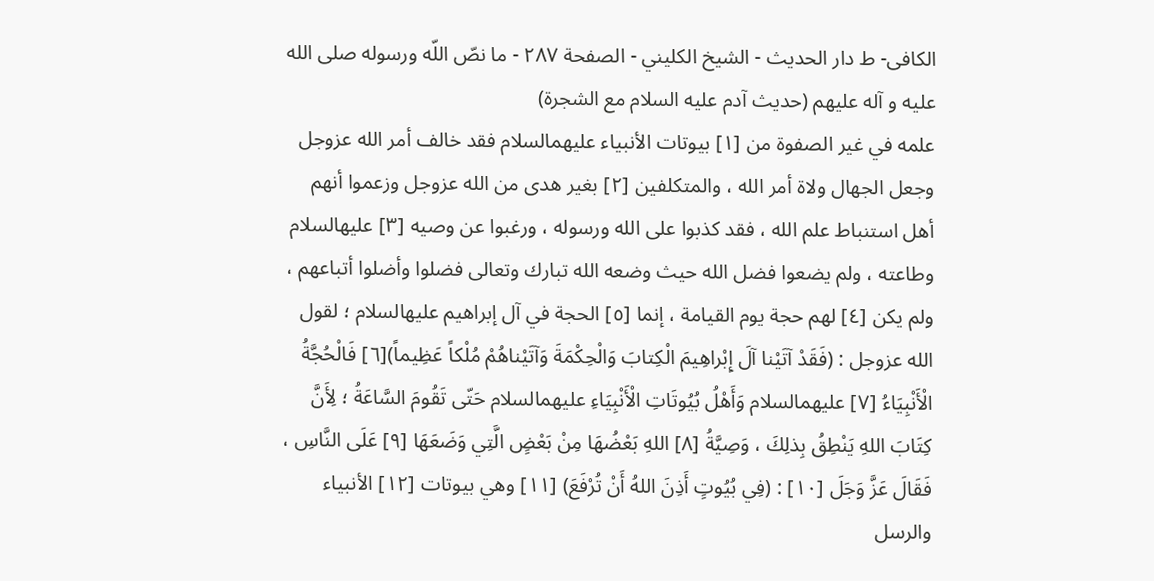الکافی- ط دار الحدیث - الشيخ الكليني - الصفحة ٢٨٧ - ما نصّ اللّه ورسوله صلى الله عليه و آله عليهم (حديث آدم عليه السلام مع الشجرة)
علمه في غير الصفوة من [١] بيوتات الأنبياء عليهمالسلام فقد خالف أمر الله عزوجل وجعل الجهال ولاة أمر الله ، والمتكلفين [٢] بغير هدى من الله عزوجل وزعموا أنهم أهل استنباط علم الله ، فقد كذبوا على الله ورسوله ، ورغبوا عن وصيه [٣] عليهالسلام وطاعته ، ولم يضعوا فضل الله حيث وضعه الله تبارك وتعالى فضلوا وأضلوا أتباعهم ، ولم يكن [٤] لهم حجة يوم القيامة ، إنما [٥] الحجة في آل إبراهيم عليهالسلام ؛ لقول الله عزوجل : (فَقَدْ آتَيْنا آلَ إِبْراهِيمَ الْكِتابَ وَالْحِكْمَةَ وَآتَيْناهُمْ مُلْكاً عَظِيماً)[٦] فَالْحُجَّةُ الْأَنْبِيَاءُ [٧] عليهمالسلام وَأَهْلُ بُيُوتَاتِ الْأَنْبِيَاءِ عليهمالسلام حَتّى تَقُومَ السَّاعَةُ ؛ لِأَنَّ كِتَابَ اللهِ يَنْطِقُ بِذلِكَ ، وَصِيَّةُ [٨] اللهِ بَعْضُهَا مِنْ بَعْضٍ الَّتِي وَضَعَهَا [٩] عَلَى النَّاسِ ، فَقَالَ عَزَّ وَجَلَ [١٠] : (فِي بُيُوتٍ أَذِنَ اللهُ أَنْ تُرْفَعَ) [١١] وهي بيوتات [١٢] الأنبياء والرسل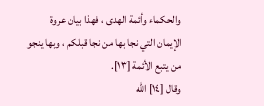والحكماء وأئمة الهدى ، فهذا بيان عروة الإيمان التي نجا بها من نجا قبلكم ، وبها ينجو من يتبع الأئمة [١٣].
وقال [١٤] الله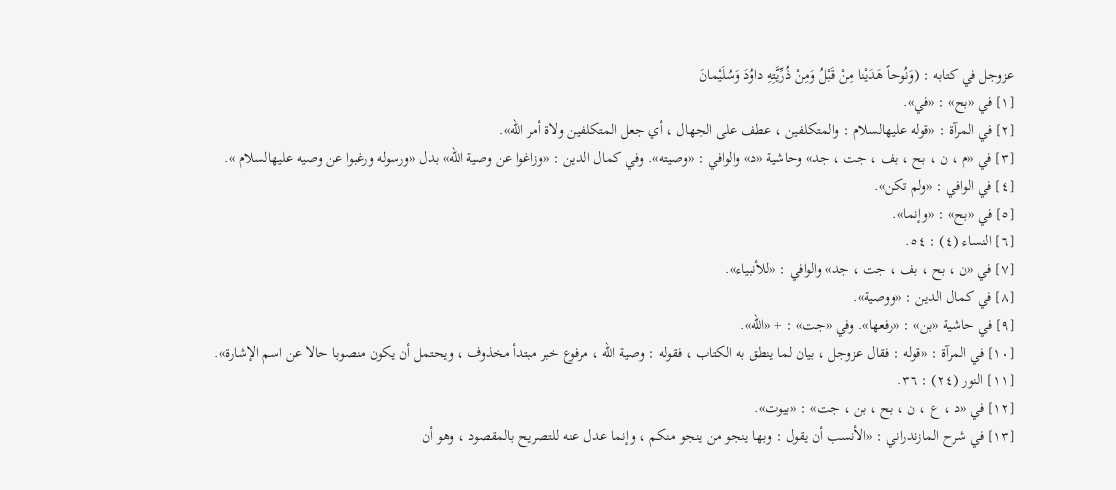عزوجل في كتابه : (وَنُوحاً هَدَيْنا مِنْ قَبْلُ وَمِنْ ذُرِّيَّتِهِ داوُدَ وَسُلَيْمانَ
[١] في «بح» : «في».
[٢] في المرآة : «قوله عليهالسلام : والمتكلفين ، عطف على الجهال ، أي جعل المتكلفين ولاة أمر الله».
[٣] في «م ، ن ، بح ، بف ، جت ، جد» وحاشية «د» والوافي : «وصيته». وفي كمال الدين : «وزاغوا عن وصية الله» بدل «ورسوله ورغبوا عن وصيه عليهالسلام ».
[٤] في الوافي : «ولم تكن».
[٥] في «بح» : «وإنما».
[٦] النساء (٤) : ٥٤.
[٧] في «ن ، بح ، بف ، جت ، جد» والوافي : «للأنبياء».
[٨] في كمال الدين : «ووصية».
[٩] في حاشية «بن» : «رفعها». وفي «جت» : + «الله».
[١٠] في المرآة : «قوله : فقال عزوجل ، بيان لما ينطق به الكتاب ، فقوله : وصية الله ، مرفوع خبر مبتدأ مخذوف ، ويحتمل أن يكون منصوبا حالا عن اسم الإشارة».
[١١] النور (٢٤) : ٣٦.
[١٢] في «د ، ع ، ن ، بح ، بن ، جت» : «بيوت».
[١٣] في شرح المازندراني : «الأنسب أن يقول : وبها ينجو من ينجو منكم ، وإنما عدل عنه للتصريح بالمقصود ، وهو أن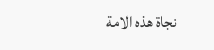نجاة هذه الامة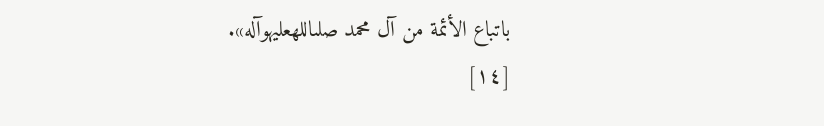باتباع الأئمة من آل محمد صلىاللهعليهوآله».
[١٤]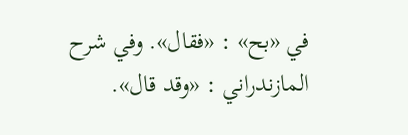في «بح» : «فقال». وفي شرح المازندراني : «وقد قال».